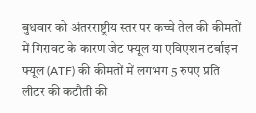बुधवार को अंतरराष्ट्रीय स्तर पर कच्चे तेल की कीमतों में गिरावट के कारण जेट फ्यूल या एविएशन टर्बाइन फ्यूल (ATF) की कीमतों में लगभग 5 रुपए प्रति लीटर की कटौती की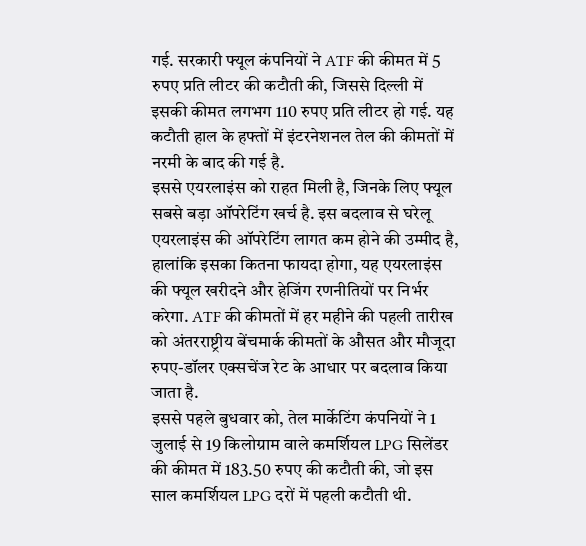गई. सरकारी फ्यूल कंपनियों ने ATF की कीमत में 5 रुपए प्रति लीटर की कटौती की, जिससे दिल्ली में इसकी कीमत लगभग 110 रुपए प्रति लीटर हो गई. यह कटौती हाल के हफ्तों में इंटरनेशनल तेल की कीमतों में नरमी के बाद की गई है.
इससे एयरलाइंस को राहत मिली है, जिनके लिए फ्यूल सबसे बड़ा ऑपरेटिंग खर्च है. इस बदलाव से घरेलू एयरलाइंस की ऑपरेटिंग लागत कम होने की उम्मीद है, हालांकि इसका कितना फायदा होगा, यह एयरलाइंस की फ्यूल खरीदने और हेजिंग रणनीतियों पर निर्भर करेगा. ATF की कीमतों में हर महीने की पहली तारीख को अंतरराष्ट्रीय बेंचमार्क कीमतों के औसत और मौजूदा रुपए-डॉलर एक्सचेंज रेट के आधार पर बदलाव किया जाता है.
इससे पहले बुधवार को, तेल मार्केटिंग कंपनियों ने 1 जुलाई से 19 किलोग्राम वाले कमर्शियल LPG सिलेंडर की कीमत में 183.50 रुपए की कटौती की, जो इस साल कमर्शियल LPG दरों में पहली कटौती थी.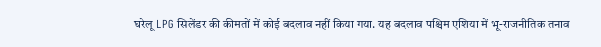घरेलू LPG सिलेंडर की कीमतों में कोई बदलाव नहीं किया गया. यह बदलाव पश्चिम एशिया में भू-राजनीतिक तनाव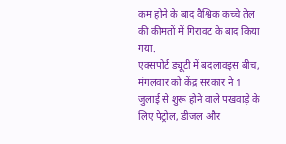कम होने के बाद वैश्विक कच्चे तेल की कीमतों में गिरावट के बाद किया गया.
एक्सपोर्ट ड्यूटी में बदलावइस बीच, मंगलवार को केंद्र सरकार ने 1 जुलाई से शुरू होने वाले पखवाड़े के लिए पेट्रोल, डीजल और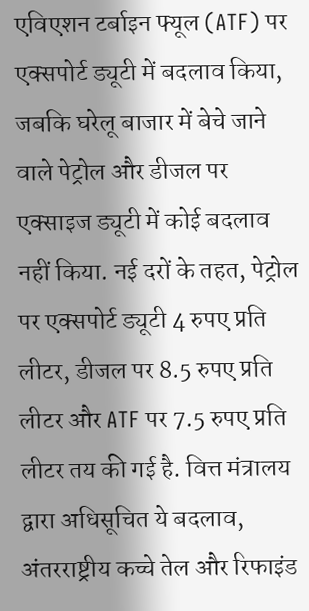एविएशन टर्बाइन फ्यूल (ATF) पर एक्सपोर्ट ड्यूटी में बदलाव किया, जबकि घरेलू बाजार में बेचे जाने वाले पेट्रोल और डीजल पर एक्साइज ड्यूटी में कोई बदलाव नहीं किया. नई दरों के तहत, पेट्रोल पर एक्सपोर्ट ड्यूटी 4 रुपए प्रति लीटर, डीजल पर 8.5 रुपए प्रति लीटर और ATF पर 7.5 रुपए प्रति लीटर तय की गई है. वित्त मंत्रालय द्वारा अधिसूचित ये बदलाव, अंतरराष्ट्रीय कच्चे तेल और रिफाइंड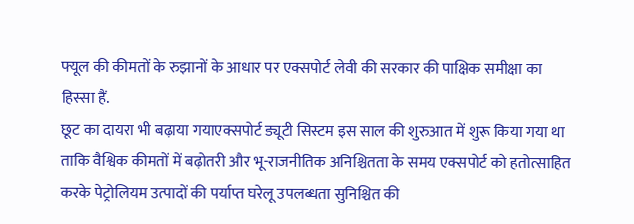फ्यूल की कीमतों के रुझानों के आधार पर एक्सपोर्ट लेवी की सरकार की पाक्षिक समीक्षा का हिस्सा हैं.
छूट का दायरा भी बढ़ाया गयाएक्सपोर्ट ड्यूटी सिस्टम इस साल की शुरुआत में शुरू किया गया था ताकि वैश्विक कीमतों में बढ़ोतरी और भू-राजनीतिक अनिश्चितता के समय एक्सपोर्ट को हतोत्साहित करके पेट्रोलियम उत्पादों की पर्याप्त घरेलू उपलब्धता सुनिश्चित की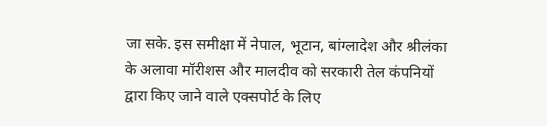जा सके. इस समीक्षा में नेपाल, भूटान, बांग्लादेश और श्रीलंका के अलावा मॉरीशस और मालदीव को सरकारी तेल कंपनियों द्वारा किए जाने वाले एक्सपोर्ट के लिए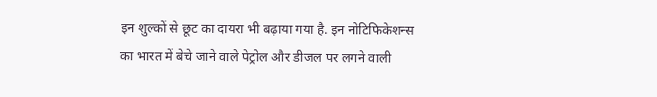इन शुल्कों से छूट का दायरा भी बढ़ाया गया है. इन नोटिफिकेशन्स का भारत में बेचे जाने वाले पेट्रोल और डीजल पर लगने वाली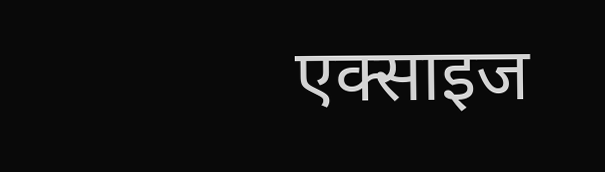एक्साइज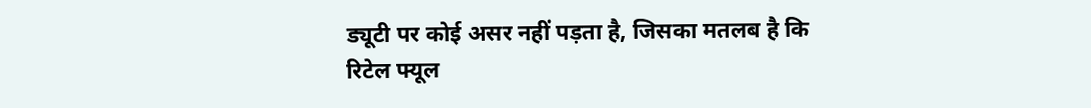ड्यूटी पर कोई असर नहीं पड़ता है, जिसका मतलब है कि रिटेल फ्यूल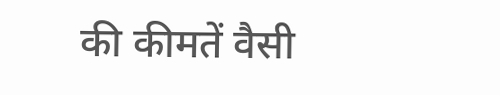की कीमतें वैसी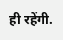ही रहेंगी.